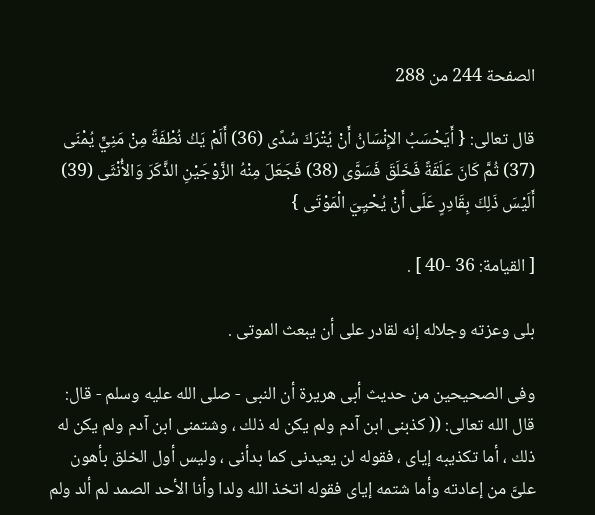الصفحة 244 من 288

قال تعالى: { أَيَحْسَبُ الإِنْسَانُ أَنْ يُتْرَكَ سُدًى (36) أَلَمْ يَكُ نُطْفَةً مِنْ مَنِيٍّ يُمْنَى (37) ثُمَّ كَانَ عَلَقَةً فَخَلَقَ فَسَوَّى (38) فَجَعَلَ مِنْهُ الزَّوْجَيْنِ الذَّكَرَ وَالأُنْثَى (39) أَلَيْسَ ذَلِكَ بِقَادِرٍ عَلَى أَنْ يُحْيِيَ الْمَوْتَى }

[ القيامة: 36 -40 ] .

بلى وعزته وجلاله إنه لقادر على أن يبعث الموتى .

وفى الصحيحين من حديث أبى هريرة أن النبى - صلى الله عليه وسلم - قال: قال الله تعالى: (( كذبنى ابن آدم ولم يكن له ذلك ، وشتمنى ابن آدم ولم يكن له ذلك ، أما تكذيبه إياى ، فقوله لن يعيدنى كما بدأنى ، وليس أول الخلق بأهون علىَّ من إعادته وأما شتمه إياى فقوله اتخذ الله ولدا وأنا الأحد الصمد لم ألد ولم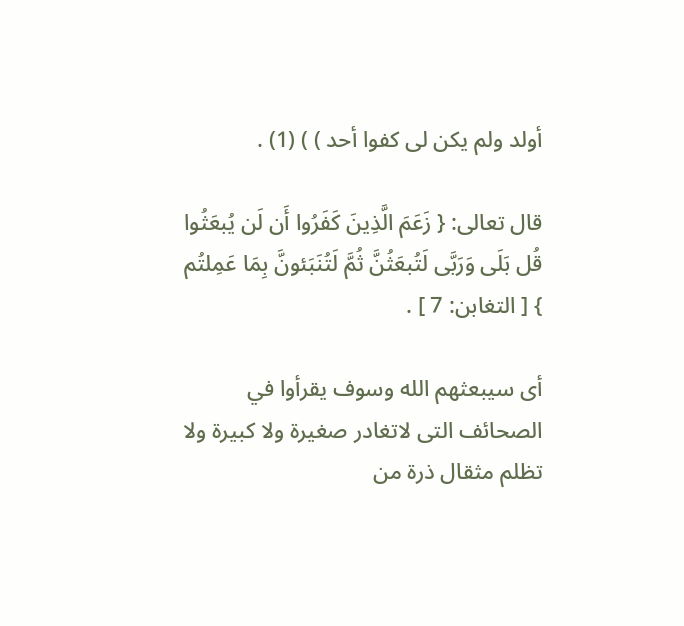أولد ولم يكن لى كفوا أحد ) ) (1) .

قال تعالى: { زَعَمَ الَّذِينَ كَفَرُوا أَن لَن يُبعَثُوا قُل بَلَى وَرَبَّى لَتُبعَثُنَّ ثُمَّ لَتُنَبَئونَّ بِمَا عَمِلتُم } [ التغابن: 7 ] .

أى سيبعثهم الله وسوف يقرأوا في الصحائف التى لاتغادر صغيرة ولا كبيرة ولا تظلم مثقال ذرة من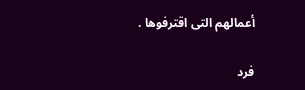أعمالهم التى اقترفوها .

فرد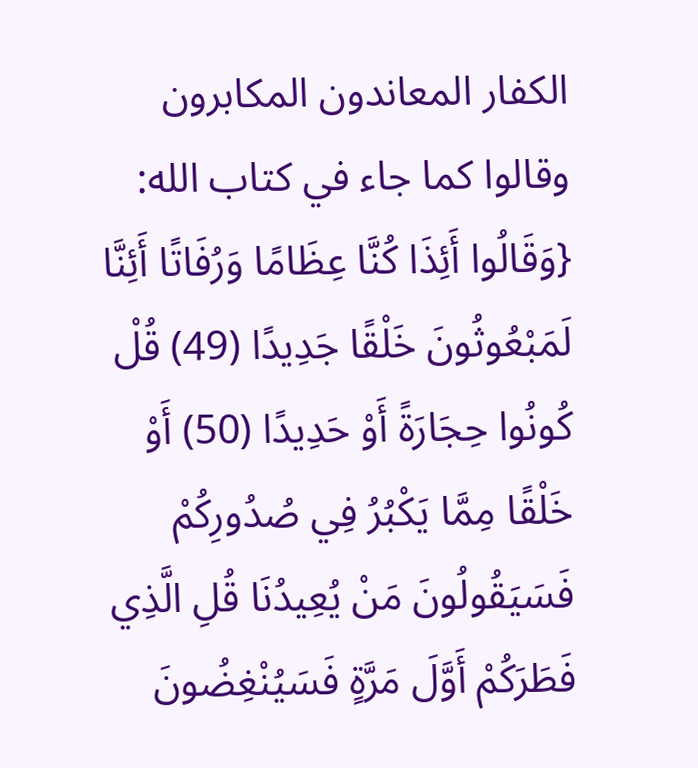الكفار المعاندون المكابرون وقالوا كما جاء في كتاب الله: {وَقَالُوا أَئِذَا كُنَّا عِظَامًا وَرُفَاتًا أَئِنَّا لَمَبْعُوثُونَ خَلْقًا جَدِيدًا (49) قُلْ كُونُوا حِجَارَةً أَوْ حَدِيدًا (50) أَوْ خَلْقًا مِمَّا يَكْبُرُ فِي صُدُورِكُمْ فَسَيَقُولُونَ مَنْ يُعِيدُنَا قُلِ الَّذِي فَطَرَكُمْ أَوَّلَ مَرَّةٍ فَسَيُنْغِضُونَ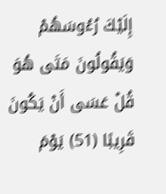إِلَيْكَ رُءُوسَهُمْ وَيَقُولُونَ مَتَى هُوَ قُلْ عَسَى أَنْ يَكُونَ قَرِيبًا (51) يَوْمَ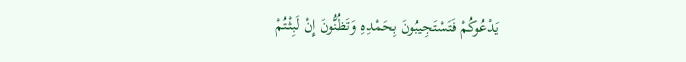يَدْعُوكُمْ فَتَسْتَجِيبُونَ بِحَمْدِهِ وَتَظُنُّونَ إِنْ لَبِثْتُمْ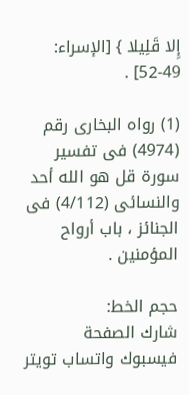إِلا قَلِيلا } [الإسراء: 49-52] .

(1) رواه البخارى رقم (4974) فى تفسير سورة قل هو الله أحد والنسائى (4/112) فى الجنائز ، باب أرواح المؤمنين .

حجم الخط:
شارك الصفحة
فيسبوك واتساب تويتر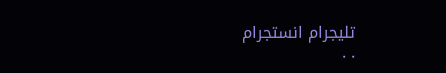تليجرام انستجرام
. .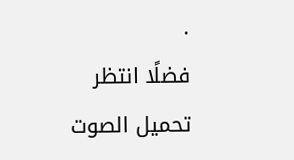.
فضلًا انتظر تحميل الصوت